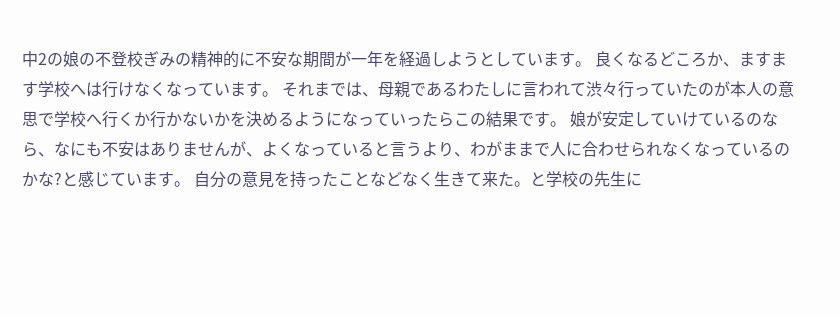中2の娘の不登校ぎみの精神的に不安な期間が一年を経過しようとしています。 良くなるどころか、ますます学校へは行けなくなっています。 それまでは、母親であるわたしに言われて渋々行っていたのが本人の意思で学校へ行くか行かないかを決めるようになっていったらこの結果です。 娘が安定していけているのなら、なにも不安はありませんが、よくなっていると言うより、わがままで人に合わせられなくなっているのかな?と感じています。 自分の意見を持ったことなどなく生きて来た。と学校の先生に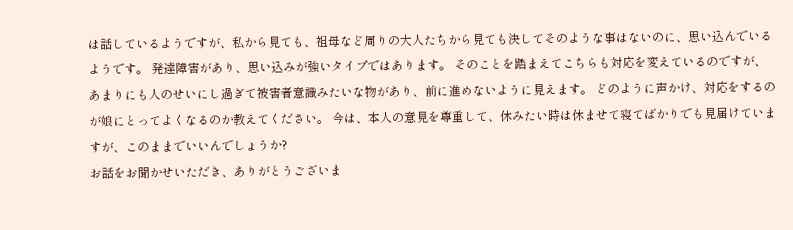は話しているようですが、私から見ても、祖母など周りの大人たちから見ても決してそのような事はないのに、思い込んでいるようです。 発達障害があり、思い込みが強いタイプではあります。 そのことを踏まえてこちらも対応を変えているのですが、あまりにも人のせいにし過ぎて被害者意識みたいな物があり、前に進めないように見えます。 どのように声かけ、対応をするのが娘にとってよくなるのか教えてください。 今は、本人の意見を尊重して、休みたい時は休ませて寝てばかりでも見届けていますが、このままでいいんでしょうか?
お話をお聞かせいただき、ありがとうございま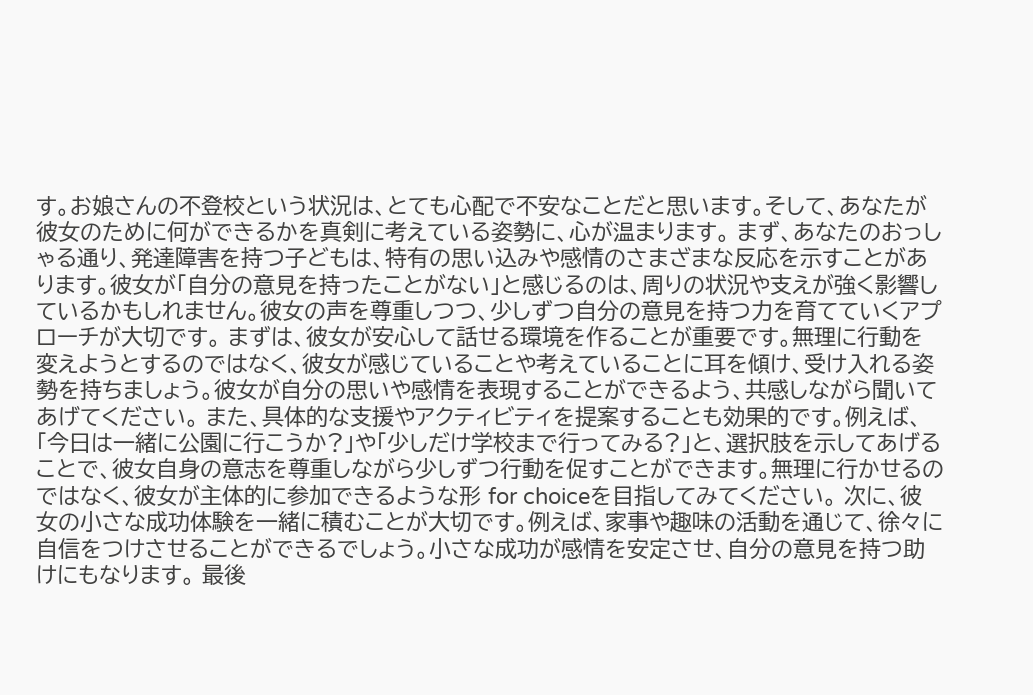す。お娘さんの不登校という状況は、とても心配で不安なことだと思います。そして、あなたが彼女のために何ができるかを真剣に考えている姿勢に、心が温まります。 まず、あなたのおっしゃる通り、発達障害を持つ子どもは、特有の思い込みや感情のさまざまな反応を示すことがあります。彼女が「自分の意見を持ったことがない」と感じるのは、周りの状況や支えが強く影響しているかもしれません。彼女の声を尊重しつつ、少しずつ自分の意見を持つ力を育てていくアプローチが大切です。 まずは、彼女が安心して話せる環境を作ることが重要です。無理に行動を変えようとするのではなく、彼女が感じていることや考えていることに耳を傾け、受け入れる姿勢を持ちましょう。彼女が自分の思いや感情を表現することができるよう、共感しながら聞いてあげてください。 また、具体的な支援やアクティビティを提案することも効果的です。例えば、「今日は一緒に公園に行こうか?」や「少しだけ学校まで行ってみる?」と、選択肢を示してあげることで、彼女自身の意志を尊重しながら少しずつ行動を促すことができます。無理に行かせるのではなく、彼女が主体的に参加できるような形 for choiceを目指してみてください。 次に、彼女の小さな成功体験を一緒に積むことが大切です。例えば、家事や趣味の活動を通じて、徐々に自信をつけさせることができるでしょう。小さな成功が感情を安定させ、自分の意見を持つ助けにもなります。 最後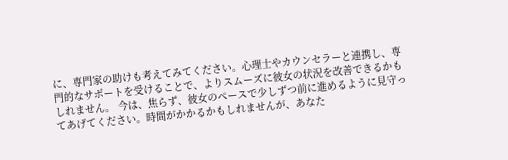に、専門家の助けも考えてみてください。心理士やカウンセラーと連携し、専門的なサポートを受けることで、よりスムーズに彼女の状況を改善できるかもしれません。 今は、焦らず、彼女のペースで少しずつ前に進めるように見守ってあげてください。時間がかかるかもしれませんが、あなた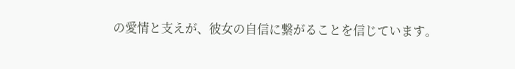の愛情と支えが、彼女の自信に繋がることを信じています。